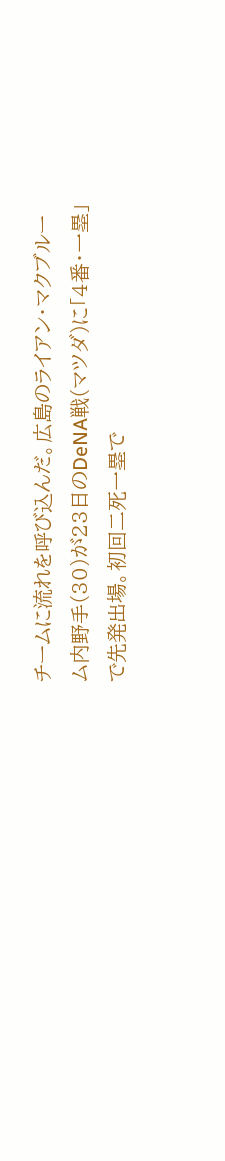チームに流れを呼び込んだ。広島のライアン・マクブルーム内野手(30)が23日のDeNA戦(マツダ)に「4番・一塁」で先発出場。初回二死一塁で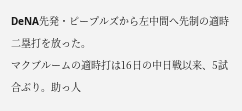DeNA先発・ピープルズから左中間へ先制の適時二塁打を放った。
マクブルームの適時打は16日の中日戦以来、5試合ぶり。助っ人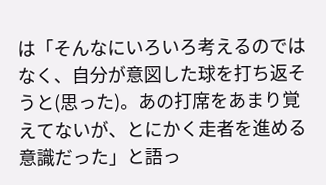は「そんなにいろいろ考えるのではなく、自分が意図した球を打ち返そうと(思った)。あの打席をあまり覚えてないが、とにかく走者を進める意識だった」と語っ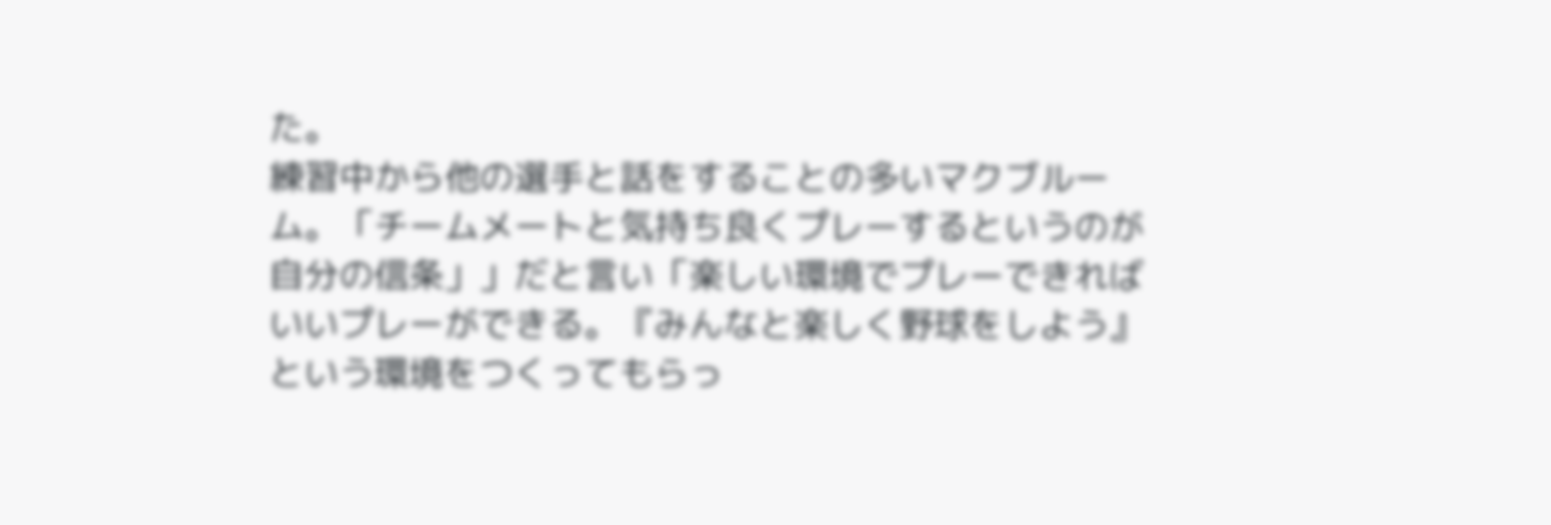た。
練習中から他の選手と話をすることの多いマクブルーム。「チームメートと気持ち良くプレーするというのが自分の信条」」だと言い「楽しい環境でプレーできればいいプレーができる。『みんなと楽しく野球をしよう』という環境をつくってもらっ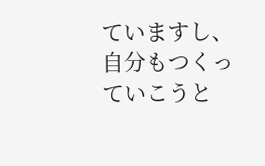ていますし、自分もつくっていこうと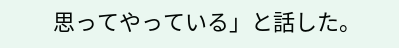思ってやっている」と話した。